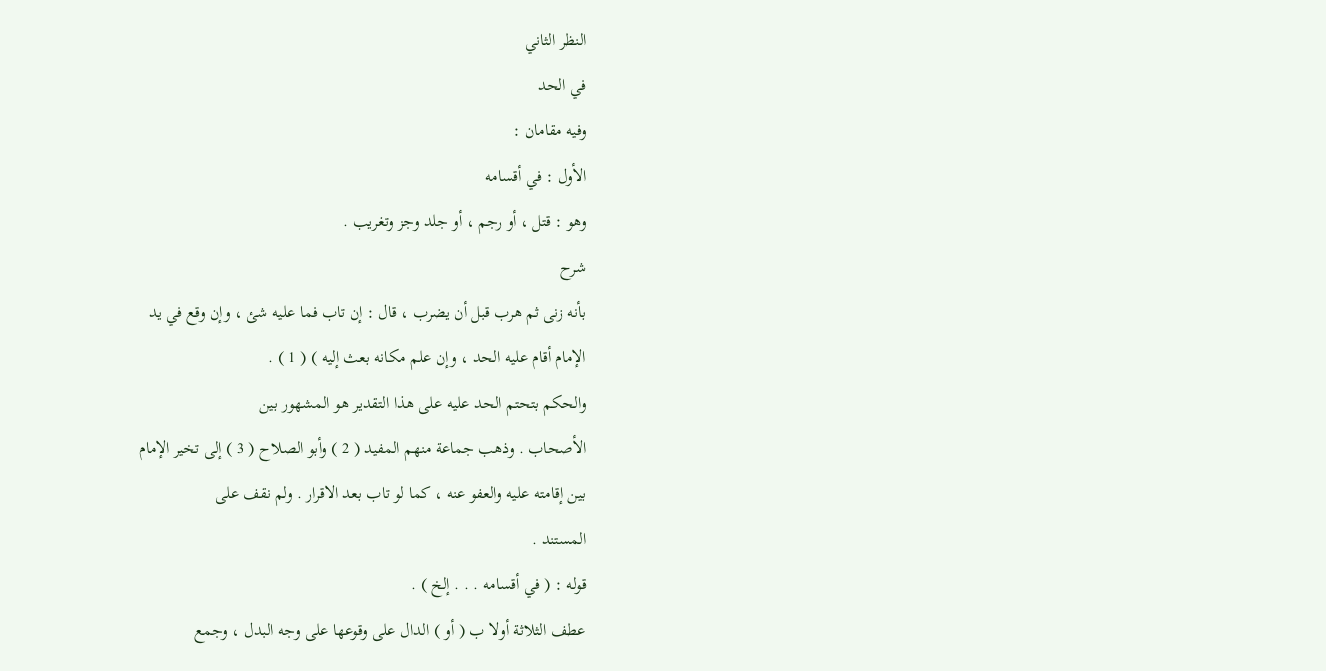النظر الثاني
في الحد
وفيه مقامان :
الأول : في أقسامه
وهو : قتل ، أو رجم ، أو جلد وجز وتغريب .
شرح
بأنه زنى ثم هرب قبل أن يضرب ، قال : إن تاب فما عليه شئ ، وإن وقع في يد
الإمام أقام عليه الحد ، وإن علم مكانه بعث إليه ) ( 1 ) .
والحكم بتحتم الحد عليه على هذا التقدير هو المشهور بين
الأصحاب . وذهب جماعة منهم المفيد ( 2 ) وأبو الصلاح ( 3 ) إلى تخير الإمام
بين إقامته عليه والعفو عنه ، كما لو تاب بعد الاقرار . ولم نقف على
المستند .
قوله : ( في أقسامه . . . إلخ ) .
عطف الثلاثة أولا ب ( أو ) الدال على وقوعها على وجه البدل ، وجمع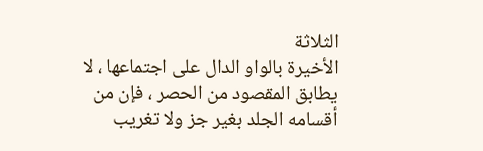الثلاثة
الأخيرة بالواو الدال على اجتماعها ، لا يطابق المقصود من الحصر ، فإن من
أقسامه الجلد بغير جز ولا تغريب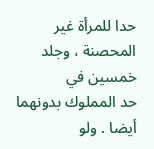حدا للمرأة غير المحصنة ، وجلد خمسين في
حد المملوك بدونهما أيضا . ولو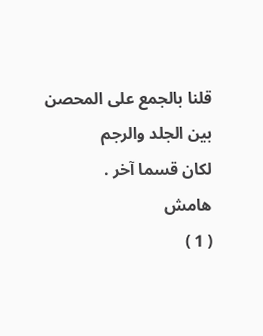قلنا بالجمع على المحصن بين الجلد والرجم
لكان قسما آخر .
هامش
( 1 )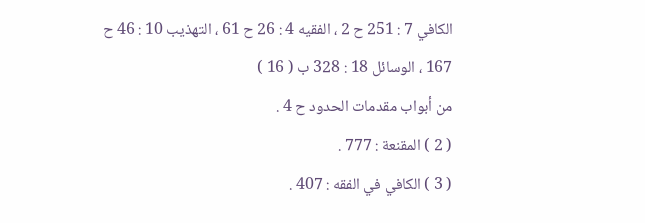الكافي 7 : 251 ح 2 ، الفقيه 4 : 26 ح 61 ، التهذيب 10 : 46 ح 167 ، الوسائل 18 : 328 ب ( 16 )
من أبواب مقدمات الحدود ح 4 .
( 2 ) المقنعة : 777 .
( 3 ) الكافي في الفقه : 407 .